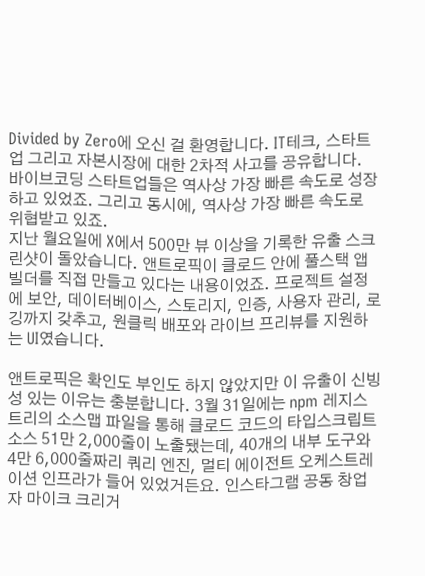Divided by Zero에 오신 걸 환영합니다. IT테크, 스타트업 그리고 자본시장에 대한 2차적 사고를 공유합니다.
바이브코딩 스타트업들은 역사상 가장 빠른 속도로 성장하고 있었죠. 그리고 동시에, 역사상 가장 빠른 속도로 위협받고 있죠.
지난 월요일에 X에서 500만 뷰 이상을 기록한 유출 스크린샷이 돌았습니다. 앤트로픽이 클로드 안에 풀스택 앱 빌더를 직접 만들고 있다는 내용이었죠. 프로젝트 설정에 보안, 데이터베이스, 스토리지, 인증, 사용자 관리, 로깅까지 갖추고, 원클릭 배포와 라이브 프리뷰를 지원하는 UI였습니다.

앤트로픽은 확인도 부인도 하지 않았지만 이 유출이 신빙성 있는 이유는 충분합니다. 3월 31일에는 npm 레지스트리의 소스맵 파일을 통해 클로드 코드의 타입스크립트 소스 51만 2,000줄이 노출됐는데, 40개의 내부 도구와 4만 6,000줄짜리 쿼리 엔진, 멀티 에이전트 오케스트레이션 인프라가 들어 있었거든요. 인스타그램 공동 창업자 마이크 크리거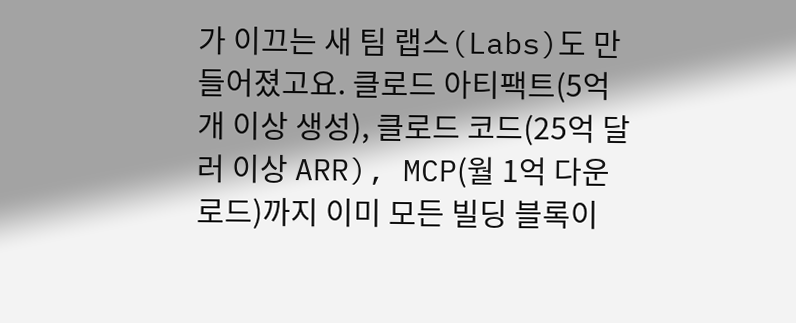가 이끄는 새 팀 랩스(Labs)도 만들어졌고요. 클로드 아티팩트(5억 개 이상 생성), 클로드 코드(25억 달러 이상 ARR), MCP(월 1억 다운로드)까지 이미 모든 빌딩 블록이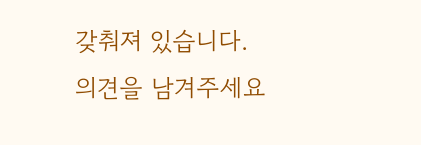갖춰져 있습니다.
의견을 남겨주세요